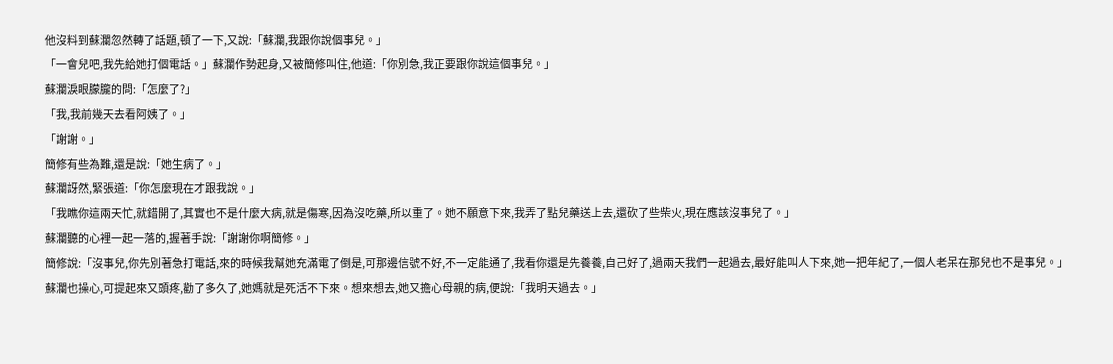他沒料到蘇瀾忽然轉了話題,頓了一下,又說:「蘇瀾,我跟你說個事兒。」
「一會兒吧,我先給她打個電話。」蘇瀾作勢起身,又被簡修叫住,他道:「你別急,我正要跟你說這個事兒。」
蘇瀾淚眼朦朧的問:「怎麼了?」
「我,我前幾天去看阿姨了。」
「謝謝。」
簡修有些為難,還是說:「她生病了。」
蘇瀾訝然,緊張道:「你怎麼現在才跟我說。」
「我瞧你這兩天忙,就錯開了,其實也不是什麼大病,就是傷寒,因為沒吃藥,所以重了。她不願意下來,我弄了點兒藥送上去,還砍了些柴火,現在應該沒事兒了。」
蘇瀾聽的心裡一起一落的,握著手說:「謝謝你啊簡修。」
簡修說:「沒事兒,你先別著急打電話,來的時候我幫她充滿電了倒是,可那邊信號不好,不一定能通了,我看你還是先養養,自己好了,過兩天我們一起過去,最好能叫人下來,她一把年紀了,一個人老呆在那兒也不是事兒。」
蘇瀾也操心,可提起來又頭疼,勸了多久了,她媽就是死活不下來。想來想去,她又擔心母親的病,便說:「我明天過去。」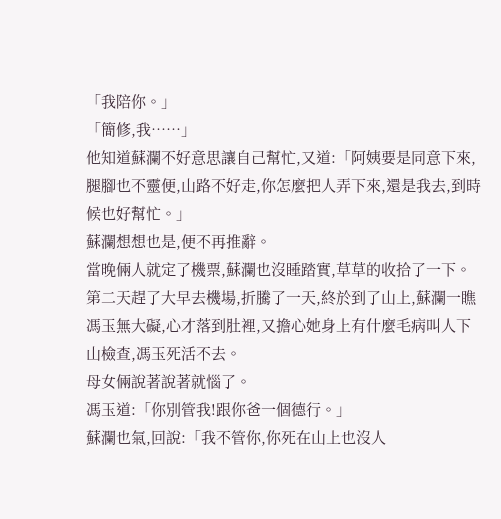「我陪你。」
「簡修,我……」
他知道蘇瀾不好意思讓自己幫忙,又道:「阿姨要是同意下來,腿腳也不靈便,山路不好走,你怎麼把人弄下來,還是我去,到時候也好幫忙。」
蘇瀾想想也是,便不再推辭。
當晚倆人就定了機票,蘇瀾也沒睡踏實,草草的收拾了一下。
第二天趕了大早去機場,折騰了一天,終於到了山上,蘇瀾一瞧馮玉無大礙,心才落到肚裡,又擔心她身上有什麼毛病叫人下山檢查,馮玉死活不去。
母女倆說著說著就惱了。
馮玉道:「你別管我!跟你爸一個德行。」
蘇瀾也氣,回說:「我不管你,你死在山上也沒人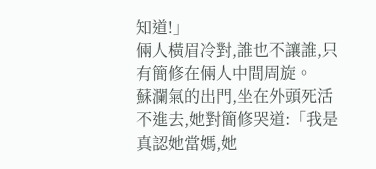知道!」
倆人橫眉冷對,誰也不讓誰,只有簡修在倆人中間周旋。
蘇瀾氣的出門,坐在外頭死活不進去,她對簡修哭道:「我是真認她當媽,她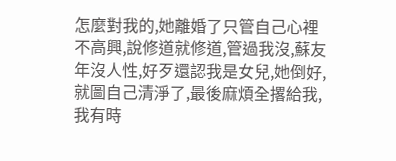怎麼對我的,她離婚了只管自己心裡不高興,說修道就修道,管過我沒,蘇友年沒人性,好歹還認我是女兒,她倒好,就圖自己清淨了,最後麻煩全撂給我,我有時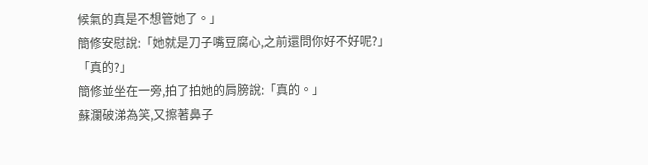候氣的真是不想管她了。」
簡修安慰說:「她就是刀子嘴豆腐心,之前還問你好不好呢?」
「真的?」
簡修並坐在一旁,拍了拍她的肩膀說:「真的。」
蘇瀾破涕為笑,又擦著鼻子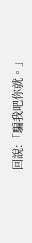回說:「騙我吧你就。」